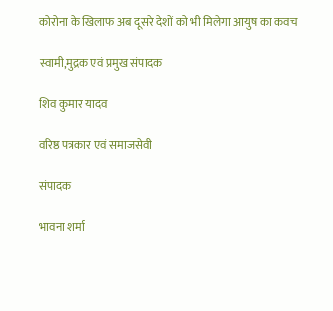कोरोना के खिलाफ अब दूसरे देशों को भी मिलेगा आयुष का कवच

स्वामी,मुद्रक एवं प्रमुख संपादक

शिव कुमार यादव

वरिष्ठ पत्रकार एवं समाजसेवी

संपादक

भावना शर्मा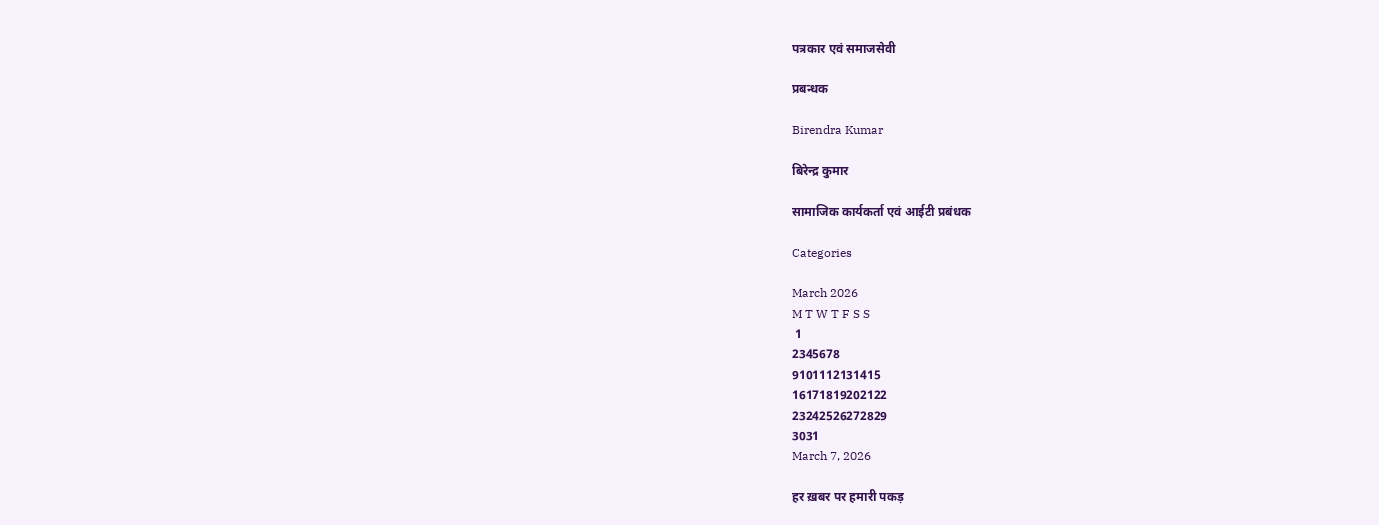पत्रकार एवं समाजसेवी

प्रबन्धक

Birendra Kumar

बिरेन्द्र कुमार

सामाजिक कार्यकर्ता एवं आईटी प्रबंधक

Categories

March 2026
M T W T F S S
 1
2345678
9101112131415
16171819202122
23242526272829
3031
March 7, 2026

हर ख़बर पर हमारी पकड़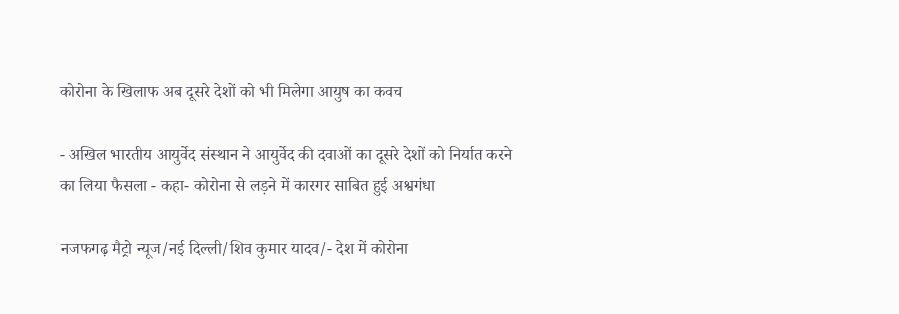कोरोना के खिलाफ अब दूसरे देशों को भी मिलेगा आयुष का कवच

- अखिल भारतीय आयुर्वेद संस्थान ने आयुर्वेद की दवाओं का दूसरे देशों को निर्यात करने का लिया फैसला - कहा- कोरोना से लड़ने में कारगर साबित हुई अश्वगंधा

नजफगढ़ मैट्रो न्यूज/नई दिल्ली/शिव कुमार यादव/- देश में कोरोना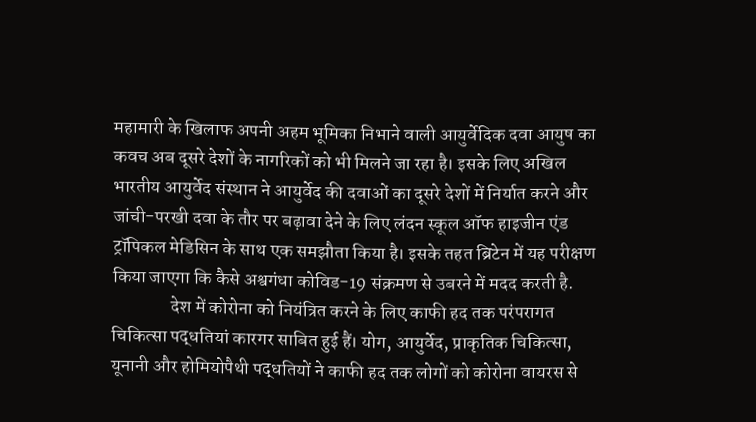महामारी के खिलाफ अपनी अहम भूमिका निभाने वाली आयुर्वेदिक दवा आयुष का कवच अब दूसरे देशों के नागरिकों को भी मिलने जा रहा है। इसके लिए अखिल भारतीय आयुर्वेद संस्थान ने आयुर्वेद की दवाओं का दूसरे देशों में निर्यात करने और जांची-परखी दवा के तौर पर बढ़ावा देने के लिए लंदन स्कूल ऑफ हाइजीन एंड ट्रॉपिकल मेडिसिन के साथ एक समझौता किया है। इसके तहत ब्रिटेन में यह परीक्षण किया जाएगा कि कैसे अश्वगंधा कोविड-19 संक्रमण से उबरने में मदद करती है.
                देश में कोरोना को नियंत्रित करने के लिए काफी हद तक परंपरागत चिकित्सा पद्धतियां कारगर साबित हुई हैं। योग, आयुर्वेद, प्राकृतिक चिकित्सा, यूनानी और होमियोपैथी पद्धतियों ने काफी हद तक लोगों को कोरोना वायरस से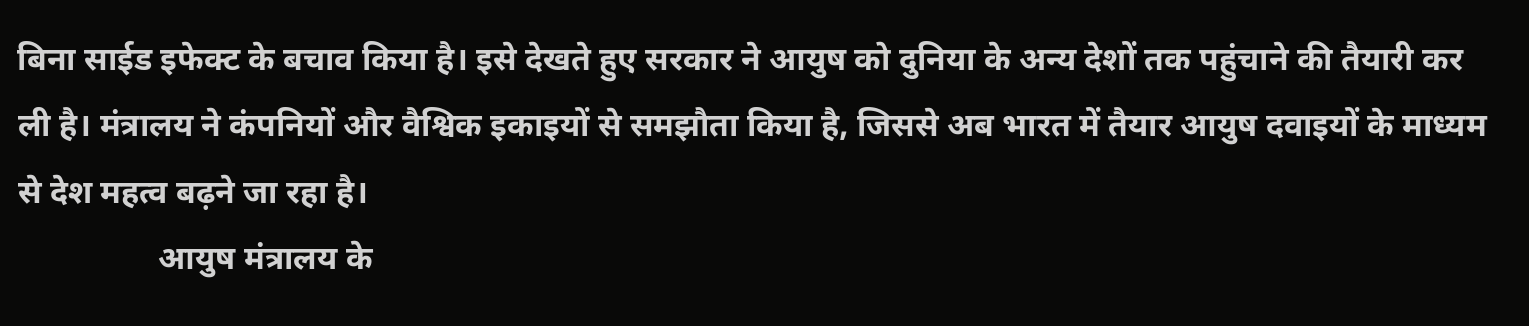बिना साईड इफेक्ट के बचाव किया है। इसे देखते हुए सरकार ने आयुष को दुनिया के अन्य देशों तक पहुंचाने की तैयारी कर ली है। मंत्रालय ने कंपनियों और वैश्विक इकाइयों से समझौता किया है, जिससे अब भारत में तैयार आयुष दवाइयों के माध्यम से देश महत्व बढ़ने जा रहा है।
                 आयुष मंत्रालय के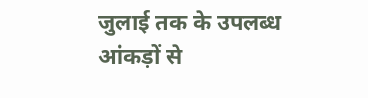जुलाई तक के उपलब्ध आंकड़ों से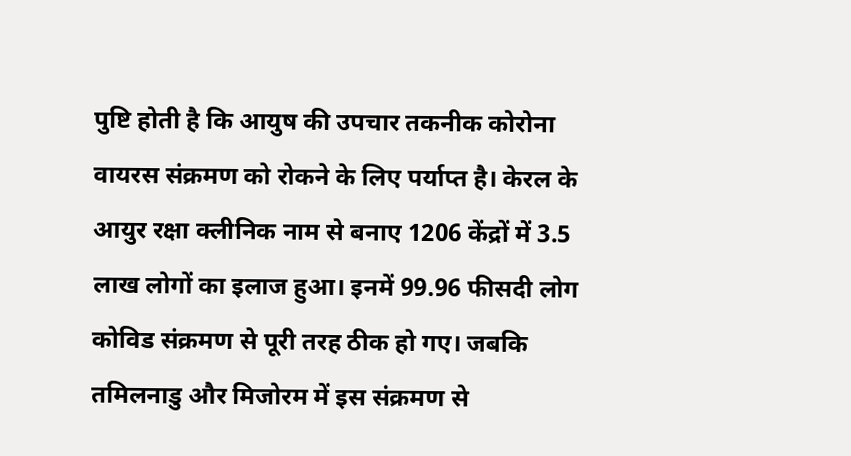पुष्टि होती है कि आयुष की उपचार तकनीक कोरोना वायरस संक्रमण को रोकने के लिए पर्याप्त है। केरल के आयुर रक्षा क्लीनिक नाम से बनाए 1206 केंद्रों में 3.5 लाख लोगों का इलाज हुआ। इनमें 99.96 फीसदी लोग कोविड संक्रमण से पूरी तरह ठीक हो गए। जबकि तमिलनाडु और मिजोरम में इस संक्रमण से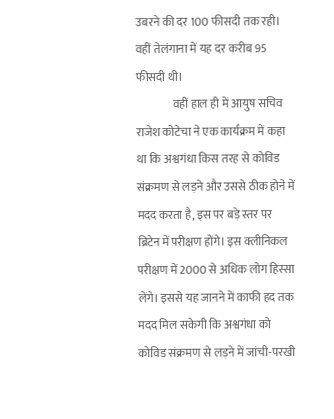उबरने की दर 100 फीसदी तक रही। वहीं तेलंगाना में यह दर करीब 95 फीसदी थी।
                वहीं हाल ही में आयुष सचिव राजेश कोटेचा ने एक कार्यक्रम में कहा था कि अश्वगंधा किस तरह से कोविड संक्रमण से लड़ने और उससे ठीक होने में मदद करता है, इस पर बड़े स्तर पर ब्रिटेन में परीक्षण होंगे। इस क्लीनिकल परीक्षण में 2000 से अधिक लोग हिस्सा लेंगे। इससे यह जानने में काफी हद तक मदद मिल सकेगी कि अश्वगंधा को कोविड संक्रमण से लड़ने में जांची-परखी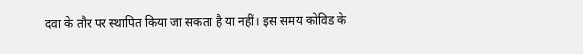दवा के तौर पर स्थापित किया जा सकता है या नहीं। इस समय कोविड के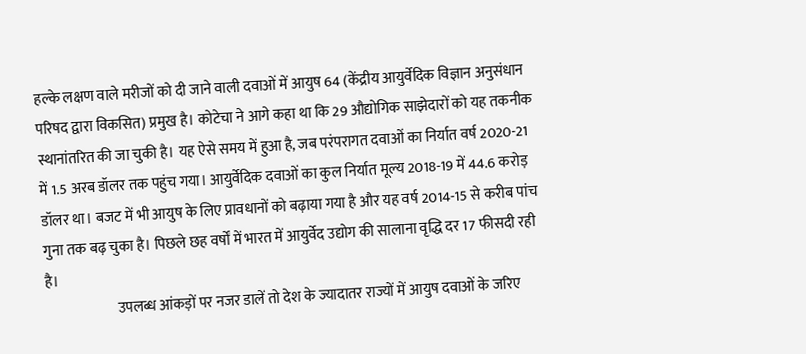हल्के लक्षण वाले मरीजों को दी जाने वाली दवाओं में आयुष 64 (केंद्रीय आयुर्वेदिक विज्ञान अनुसंधान परिषद द्वारा विकसित) प्रमुख है। कोटेचा ने आगे कहा था कि 29 औद्योगिक साझेदारों को यह तकनीक स्थानांतरित की जा चुकी है। यह ऐसे समय में हुआ है, जब परंपरागत दवाओं का निर्यात वर्ष 2020-21 में 1.5 अरब डॉलर तक पहुंच गया। आयुर्वेदिक दवाओं का कुल निर्यात मूल्य 2018-19 में 44.6 करोड़ डॉलर था। बजट में भी आयुष के लिए प्रावधानों को बढ़ाया गया है और यह वर्ष 2014-15 से करीब पांच गुना तक बढ़ चुका है। पिछले छह वर्षों में भारत में आयुर्वेद उद्योग की सालाना वृद्धि दर 17 फीसदी रही है।
                         उपलब्ध आंकड़ों पर नजर डालें तो देश के ज्यादातर राज्यों में आयुष दवाओं के जरिए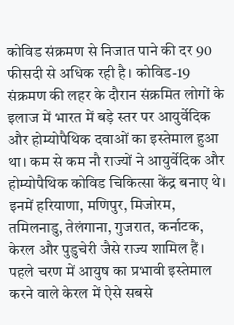कोविड संक्रमण से निजात पाने की दर 90 फीसदी से अधिक रही है। कोविड-19 संक्रमण की लहर के दौरान संक्रमित लोगों के इलाज में भारत में बड़े स्तर पर आयुर्वेदिक और होम्योपैथिक दवाओं का इस्तेमाल हुआ था। कम से कम नौ राज्यों ने आयुर्वेदिक और होम्योपैथिक कोविड चिकित्सा केंद्र बनाए थे। इनमें हरियाणा, मणिपुर, मिजोरम, तमिलनाडु, तेलंगाना, गुजरात, कर्नाटक, केरल और पुडुचेरी जैसे राज्य शामिल हैं। पहले चरण में आयुष का प्रभावी इस्तेमाल करने वाले केरल में ऐसे सबसे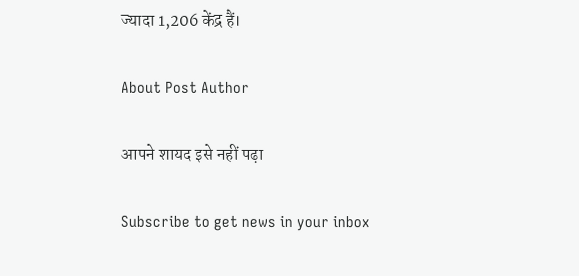ज्यादा 1,206 केंद्र हैं।

About Post Author

आपने शायद इसे नहीं पढ़ा

Subscribe to get news in your inbox